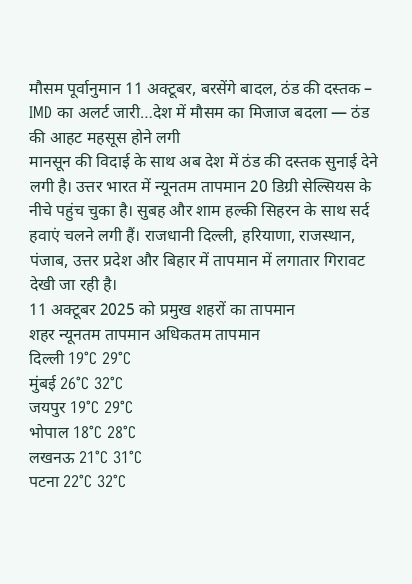मौसम पूर्वानुमान 11 अक्टूबर, बरसेंगे बादल, ठंड की दस्तक – IMD का अलर्ट जारी…देश में मौसम का मिजाज बदला — ठंड की आहट महसूस होने लगी
मानसून की विदाई के साथ अब देश में ठंड की दस्तक सुनाई देने लगी है। उत्तर भारत में न्यूनतम तापमान 20 डिग्री सेल्सियस के नीचे पहुंच चुका है। सुबह और शाम हल्की सिहरन के साथ सर्द हवाएं चलने लगी हैं। राजधानी दिल्ली, हरियाणा, राजस्थान, पंजाब, उत्तर प्रदेश और बिहार में तापमान में लगातार गिरावट देखी जा रही है।
11 अक्टूबर 2025 को प्रमुख शहरों का तापमान
शहर न्यूनतम तापमान अधिकतम तापमान
दिल्ली 19°C 29°C
मुंबई 26°C 32°C
जयपुर 19°C 29°C
भोपाल 18°C 28°C
लखनऊ 21°C 31°C
पटना 22°C 32°C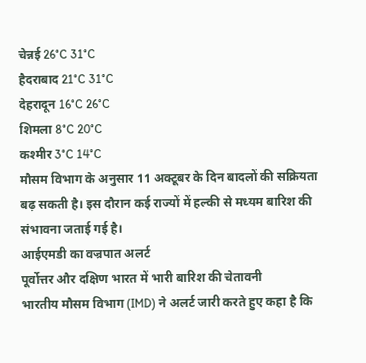चेन्नई 26°C 31°C
हैदराबाद 21°C 31°C
देहरादून 16°C 26°C
शिमला 8°C 20°C
कश्मीर 3°C 14°C
मौसम विभाग के अनुसार 11 अक्टूबर के दिन बादलों की सक्रियता बढ़ सकती है। इस दौरान कई राज्यों में हल्की से मध्यम बारिश की संभावना जताई गई है।
आईएमडी का वज्रपात अलर्ट
पूर्वोत्तर और दक्षिण भारत में भारी बारिश की चेतावनी
भारतीय मौसम विभाग (IMD) ने अलर्ट जारी करते हुए कहा है कि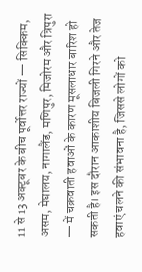11 से 13 अक्टूबर के बीच पूर्वोत्तर राज्यों — सिक्किम, असम, मेघालय, नागालैंड, मणिपुर, मिजोरम और त्रिपुरा — में चक्रवाती हवाओं के कारण मूसलाधार बारिश हो सकती है। इस दौरान आकाशीय बिजली गिरने और तेज हवाएं चलने की संभावना है, जिससे लोगों को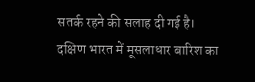सतर्क रहने की सलाह दी गई है।
दक्षिण भारत में मूसलाधार बारिश का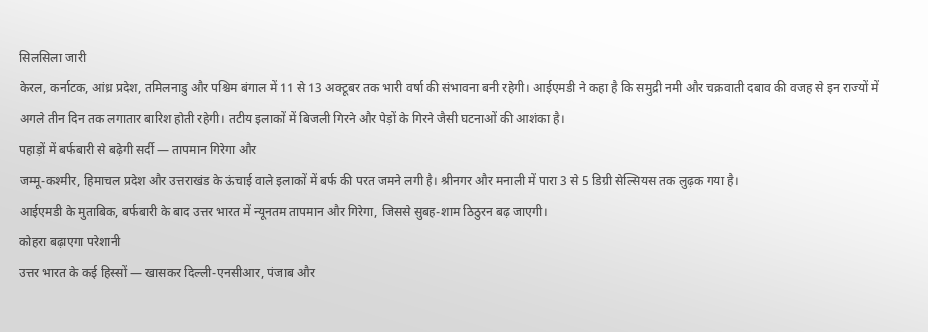सिलसिला जारी
केरल, कर्नाटक, आंध्र प्रदेश, तमिलनाडु और पश्चिम बंगाल में 11 से 13 अक्टूबर तक भारी वर्षा की संभावना बनी रहेगी। आईएमडी ने कहा है कि समुद्री नमी और चक्रवाती दबाव की वजह से इन राज्यों में अगले तीन दिन तक लगातार बारिश होती रहेगी। तटीय इलाकों में बिजली गिरने और पेड़ों के गिरने जैसी घटनाओं की आशंका है।
पहाड़ों में बर्फबारी से बढ़ेगी सर्दी — तापमान गिरेगा और
जम्मू-कश्मीर, हिमाचल प्रदेश और उत्तराखंड के ऊंचाई वाले इलाकों में बर्फ की परत जमने लगी है। श्रीनगर और मनाली में पारा 3 से 5 डिग्री सेल्सियस तक लुढ़क गया है।
आईएमडी के मुताबिक, बर्फबारी के बाद उत्तर भारत में न्यूनतम तापमान और गिरेगा, जिससे सुबह-शाम ठिठुरन बढ़ जाएगी।
कोहरा बढ़ाएगा परेशानी
उत्तर भारत के कई हिस्सों — खासकर दिल्ली-एनसीआर, पंजाब और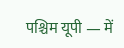पश्चिम यूपी — में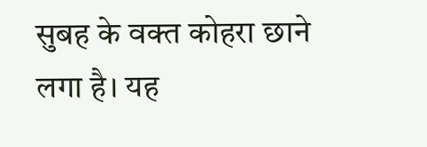सुबह के वक्त कोहरा छाने लगा है। यह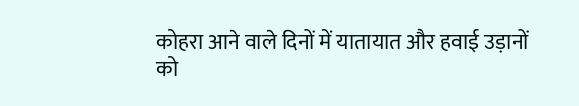कोहरा आने वाले दिनों में यातायात और हवाई उड़ानों को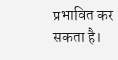प्रभावित कर सकता है।